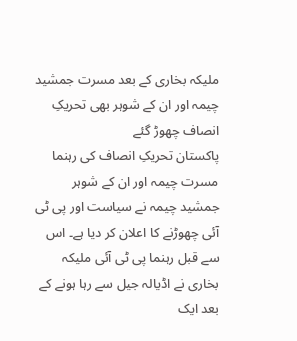ملیکہ بخاری کے بعد مسرت جمشید چیمہ اور ان کے شوہر بھی تحریکِ انصاف چھوڑ گئے
پاکستان تحریکِ انصاف کی رہنما مسرت چیمہ اور ان کے شوہر جمشید چیمہ نے سیاست اور پی ٹی آئی چھوڑنے کا اعلان کر دیا ہے۔ اس سے قبل رہنما پی ٹی آئی ملیکہ بخاری نے اڈیالہ جیل سے رہا ہونے کے بعد ایک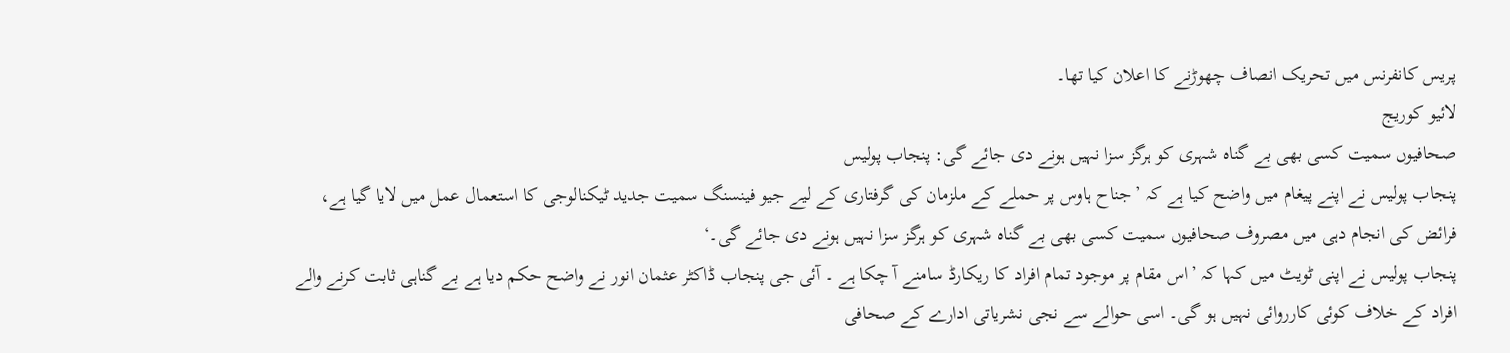پریس کانفرنس میں تحریک انصاف چھوڑنے کا اعلان کیا تھا۔
لائیو کوریج
صحافیوں سمیت کسی بھی بے گناہ شہری کو ہرگز سزا نہیں ہونے دی جائے گی: پنجاب پولیس
پنجاب پولیس نے اپنے پیغام میں واضح کیا ہے کہ ’جناح ہاوس پر حملے کے ملزمان کی گرفتاری کے لیے جیو فینسنگ سمیت جدید ٹیکنالوجی کا استعمال عمل میں لایا گیا ہے، فرائض کی انجام دہی میں مصروف صحافیوں سمیت کسی بھی بے گناہ شہری کو ہرگز سزا نہیں ہونے دی جائے گی۔‘
پنجاب پولیس نے اپنی ٹویٹ میں کہا کہ ’اس مقام پر موجود تمام افراد کا ریکارڈ سامنے آ چکا ہے ۔ آئی جی پنجاب ڈاکٹر عثمان انور نے واضح حکم دیا ہے بے گناہی ثابت کرنے والے افراد کے خلاف کوئی کارروائی نہیں ہو گی۔ اسی حوالے سے نجی نشریاتی ادارے کے صحافی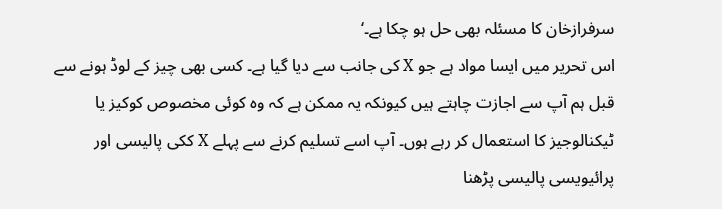سرفرازخان کا مسئلہ بھی حل ہو چکا ہے۔‘
اس تحریر میں ایسا مواد ہے جو X کی جانب سے دیا گیا ہے۔ کسی بھی چیز کے لوڈ ہونے سے قبل ہم آپ سے اجازت چاہتے ہیں کیونکہ یہ ممکن ہے کہ وہ کوئی مخصوص کوکیز یا ٹیکنالوجیز کا استعمال کر رہے ہوں۔ آپ اسے تسلیم کرنے سے پہلے X ککی پالیسی اور پرائیویسی پالیسی پڑھنا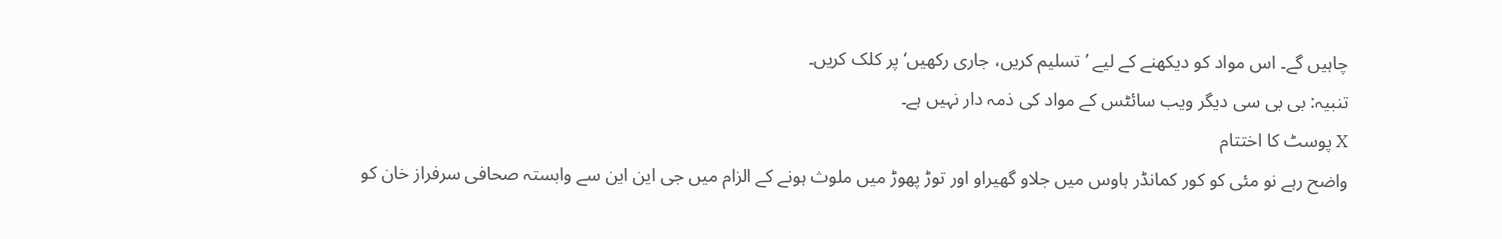چاہیں گے۔ اس مواد کو دیکھنے کے لیے ’تسلیم کریں، جاری رکھیں‘ پر کلک کریں۔
تنبیہ: بی بی سی دیگر ویب سائٹس کے مواد کی ذمہ دار نہیں ہے۔
X پوسٹ کا اختتام
واضح رہے نو مئی کو کور کمانڈر ہاوس میں جلاو گھیراو اور توڑ پھوڑ میں ملوث ہونے کے الزام میں جی این این سے وابستہ صحافی سرفراز خان کو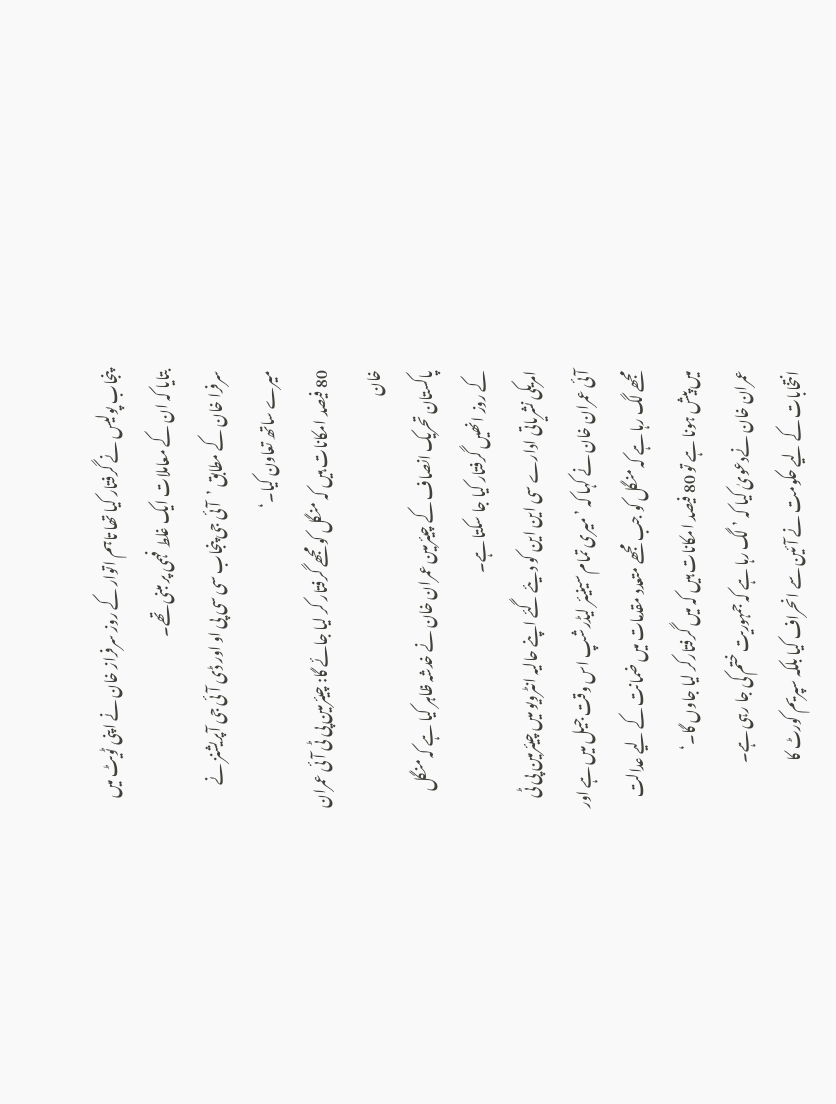پنجاب پولیس نے گرفتار کیا تھا تاہم اتوار کے روز سرفراز خان نے اپنی ٹویٹ میں بتایا کہ ان کے معاملات ایک غلط فہمی پر مبنی تھے۔
سرفرا خان کے مطابق ’آئی جی پنجاب سی سی پی او اور ڈی آئی جی آپریشنز نے میرے ساتھ تعاون کیا۔‘
80 فیصد امکانات ہیں کہ منگل کو مجھے گرفتار کر لیا جائے گا: چیئرمین پی ٹی آئی عمران خان
پاکستان تحریک انصاف کے چیئرمین عمران خان نے خدشہ ظاہر کیا ہے کہ منگل کے روز انھیں گرفتار کیا جا سکتا ہے۔
امریکی نشریاتی ادارے سی این این کو دیئے گئے اپنے حالیہ انٹرویو میں چیئرمین پی ٹی آئی عمران خان نے کہا کہ ’میری تمام سینیئر لیڈرشپ اس وقت جیل میں ہے اور مجھے لگ رہا ہے کہ منگل کو جب مجھے متعدد مقدمات میں ضمانت کے لیے عدالت میں پیش ہونا ہے تو 80 فیصد امکانات ہیں کہ میں گرفتارکر لیا جاوں گا۔‘
عمران خان نےدعویٰ کیا کہ ’ لگ رہا ہے کہ جمہوریت ختم کی جا رہی ہے۔ انتخابات کے لیے حکومت نے آئین سے انحراف کیا بلکہ سپریم کورٹ کا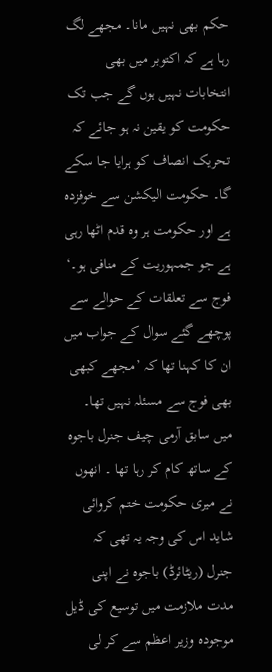حکم بھی نہیں مانا۔ مجھے لگ رہا ہے کہ اکتوبر میں بھی انتخابات نہیں ہوں گے جب تک حکومت کو یقین نہ ہو جائے کہ تحریک انصاف کو ہرایا جا سکے گا۔ حکومت الیکشن سے خوفزدہ ہے اور حکومت ہر وہ قدم اٹھا رہی ہے جو جمہوریت کے منافی ہو۔‘
فوج سے تعلقات کے حوالے سے پوچھے گئے سوال کے جواب میں ان کا کہنا تھا کہ ’مجھے کبھی بھی فوج سے مسئلہ نہیں تھا۔ میں سابق آرمی چیف جنرل باجوہ کے ساتھ کام کر رہا تھا ۔ انھوں نے میری حکومت ختم کروائی شاید اس کی وجہ یہ تھی کہ جنرل (ریٹائرڈ) باجوہ نے اپنی مدت ملازمت میں توسیع کی ڈیل موجودہ وزیر اعظم سے کر لی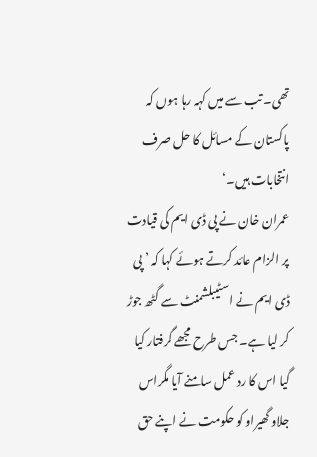تھی۔ تب سے میں کہہ رہا ہوں کہ پاکستان کے مسائل کا حل صرف انتخابات ہیں۔‘
عمران خان نے پی ڈی ایم کی قیادت پر الزام عائد کرتے ہوئے کہا کہ ’ پی ڈی ایم نے اسٹیبلشمنٹ سے گٹھ جوڑ کر لیا ہے۔ جس طرح مجھے گرفتار کیا گیا اس کا رد عمل سامنے آیا مگراس جلاو گھیراو کو حکومت نے اپنے حق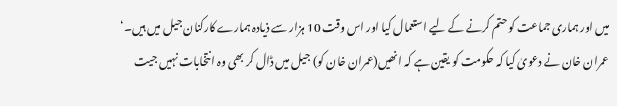میں اور ہماری جماعت کو حتم کرنے کے لیے استعمال کیا اور اس وقت 10 ہزار سے ذیادہ ہمارے کارکنان جیل میں ہیں۔‘
عمران خان نے دعویٰ کیا کہ حکومت کو یقین ہے کہ انھیں(عمران خان کو) جیل میں ڈال کر بھی وہ انتخابات نہیں جیت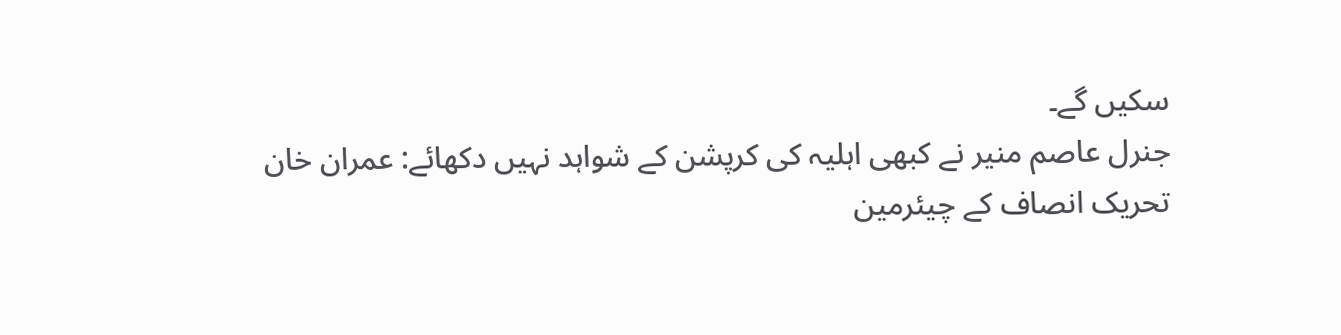سکیں گے۔
جنرل عاصم منیر نے کبھی اہلیہ کی کرپشن کے شواہد نہیں دکھائے: عمران خان
تحریک انصاف کے چیئرمین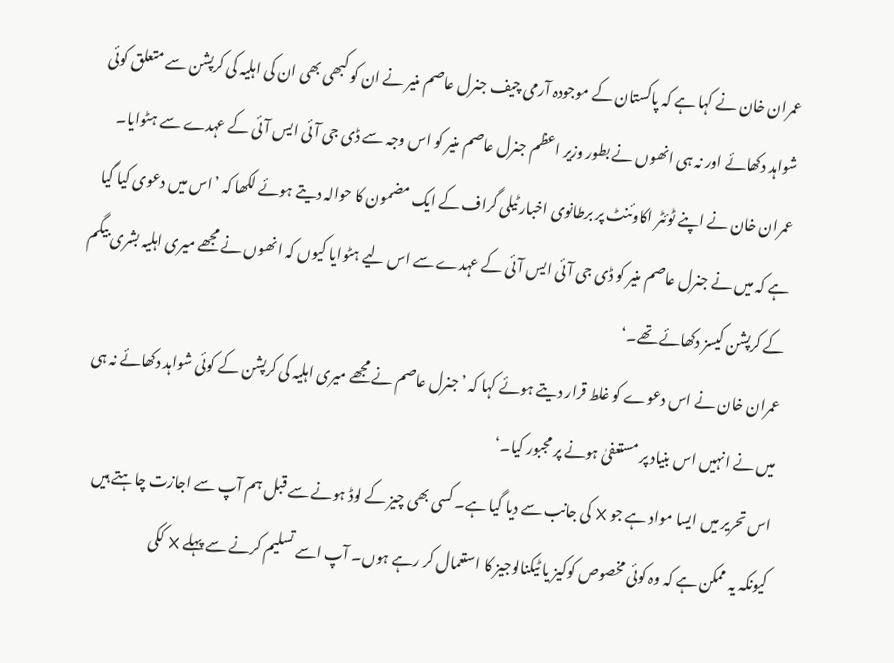عمران خان نے کہا ہے کہ پاکستان کے موجودہ آرمی چیف جنرل عاصم منیر نے ان کو کبھی بھی ان کی اہلیہ کی کرپشن سے متعلق کوئی شواہد دکھائے اور نہ ہی انھوں نے بطور وزیر اعظم جنرل عاصم منیر کو اس وجہ سے ڈی جی آئی ایس آئی کے عہدے سے ہٹوایا۔
عمران خان نے اپنے ٹوئٹر اکاوئنٹ پر برطانوی اخبار ٹیلی گراف کے ایک مضمون کا حوالہ دیتے ہوئے لکھا کہ ’اس میں دعوی کیا گیا ہے کہ میں نے جنرل عاصم منیر کو ڈی جی آئی ایس آئی کے عہدے سے اس لیے ہٹوایا کیوں کہ انھوں نے مجھے میری اہلیہ بشری بیگم کے کرپشن کیسز دکھائے تھے۔‘
عمران خان نے اس دعوے کو غلط قرار دیتے ہوئے کہا کہ ’جنرل عاصم نے مجھے میری اہلیہ کی کرپشن کے کوئی شواہد دکھائے نہ ہی میں نے انہیں اس بنیاد پر مستعفیٰ ہونے پر مجبور کیا۔‘
اس تحریر میں ایسا مواد ہے جو X کی جانب سے دیا گیا ہے۔ کسی بھی چیز کے لوڈ ہونے سے قبل ہم آپ سے اجازت چاہتے ہیں کیونکہ یہ ممکن ہے کہ وہ کوئی مخصوص کوکیز یا ٹیکنالوجیز کا استعمال کر رہے ہوں۔ آپ اسے تسلیم کرنے سے پہلے X ککی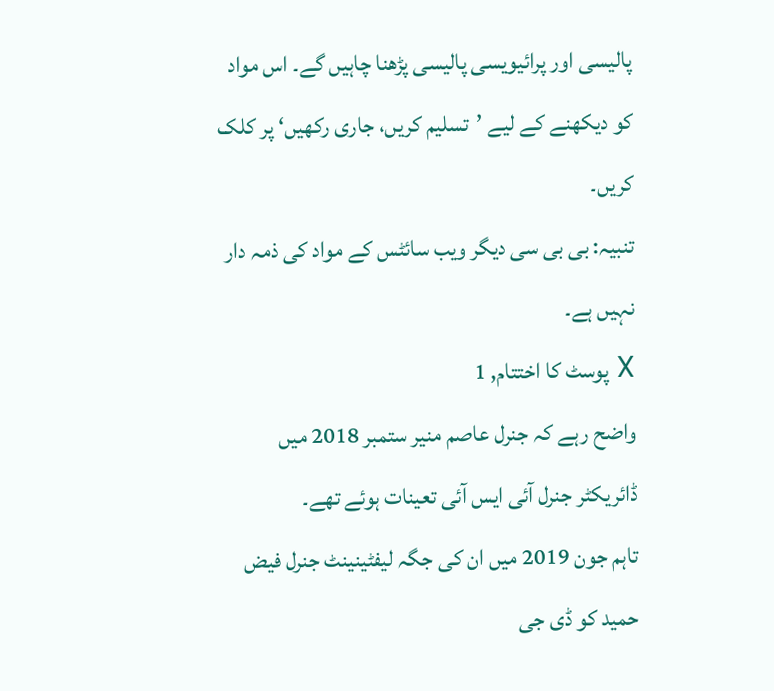پالیسی اور پرائیویسی پالیسی پڑھنا چاہیں گے۔ اس مواد کو دیکھنے کے لیے ’تسلیم کریں، جاری رکھیں‘ پر کلک کریں۔
تنبیہ: بی بی سی دیگر ویب سائٹس کے مواد کی ذمہ دار نہیں ہے۔
X پوسٹ کا اختتام, 1
واضح رہے کہ جنرل عاصم منیر ستمبر 2018 میں ڈائریکٹر جنرل آئی ایس آئی تعینات ہوئے تھے۔
تاہم جون 2019 میں ان کی جگہ لیفٹینینٹ جنرل فیض حمید کو ڈی جی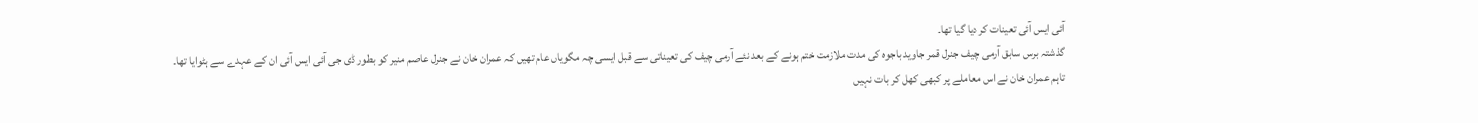آئی ایس آئی تعینات کر دیا گیا تھا۔
گذشتہ برس سابق آرمی چیف جنرل قمر جاوید باجوہ کی مدت ملازمت ختم ہونے کے بعد نئے آرمی چیف کی تعیناتی سے قبل ایسی چہ مگویاں عام تھیں کہ عمران خان نے جنرل عاصم منیر کو بطور ڈی جی آئی ایس آئی ان کے عہدے سے ہٹوایا تھا۔
تاہم عمران خان نے اس معاملے پر کبھی کھل کر بات نہیں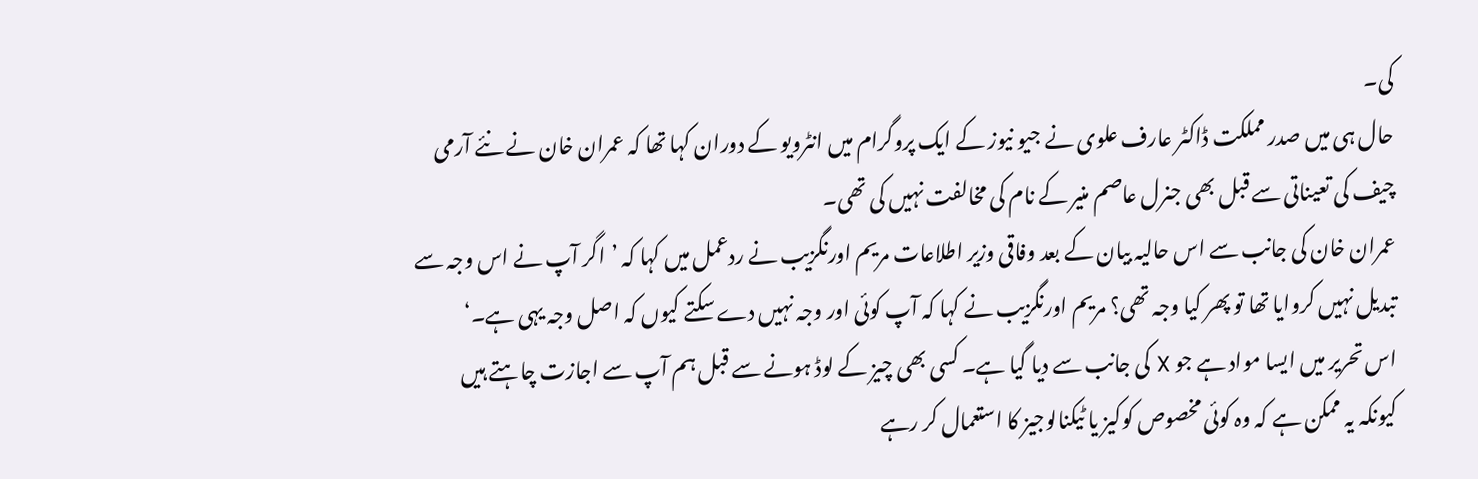کی۔
حال ہی میں صدر مملکت ڈاکٹر عارف علوی نے جیو نیوز کے ایک پروگرام میں انٹرویو کے دوران کہا تھا کہ عمران خان نے نئے آرمی چیف کی تعیناتی سے قبل بھی جنرل عاصم منیر کے نام کی مخالفت نہیں کی تھی۔
عمران خان کی جانب سے اس حالیہ بیان کے بعد وفاقی وزیر اطلاعات مریم اورنگزیب نے ردعمل میں کہا کہ ’اگر آپ نے اس وجہ سے تبدیل نہیں کروایا تھا تو پھر کیا وجہ تھی؟ مریم اورنگزیب نے کہا کہ آپ کوئی اور وجہ نہیں دے سکتے کیوں کہ اصل وجہ یہی ہے۔‘
اس تحریر میں ایسا مواد ہے جو X کی جانب سے دیا گیا ہے۔ کسی بھی چیز کے لوڈ ہونے سے قبل ہم آپ سے اجازت چاہتے ہیں کیونکہ یہ ممکن ہے کہ وہ کوئی مخصوص کوکیز یا ٹیکنالوجیز کا استعمال کر رہے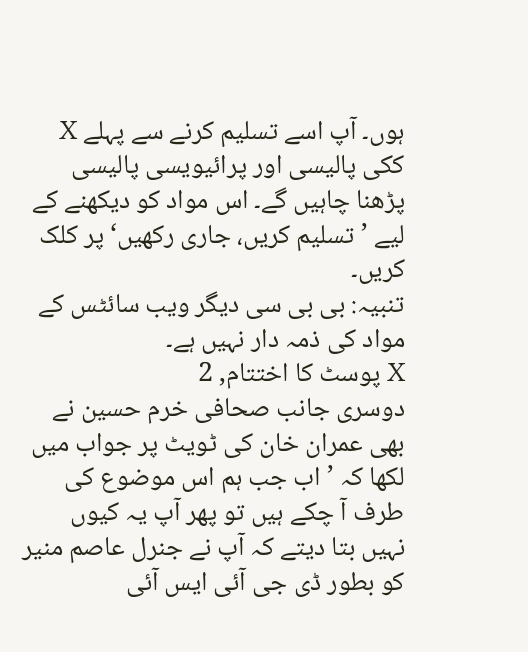ہوں۔ آپ اسے تسلیم کرنے سے پہلے X ککی پالیسی اور پرائیویسی پالیسی پڑھنا چاہیں گے۔ اس مواد کو دیکھنے کے لیے ’تسلیم کریں، جاری رکھیں‘ پر کلک کریں۔
تنبیہ: بی بی سی دیگر ویب سائٹس کے مواد کی ذمہ دار نہیں ہے۔
X پوسٹ کا اختتام, 2
دوسری جانب صحافی خرم حسین نے بھی عمران خان کی ٹویٹ پر جواب میں لکھا کہ ’اب جب ہم اس موضوع کی طرف آ چکے ہیں تو پھر آپ یہ کیوں نہیں بتا دیتے کہ آپ نے جنرل عاصم منیر کو بطور ڈی جی آئی ایس آئی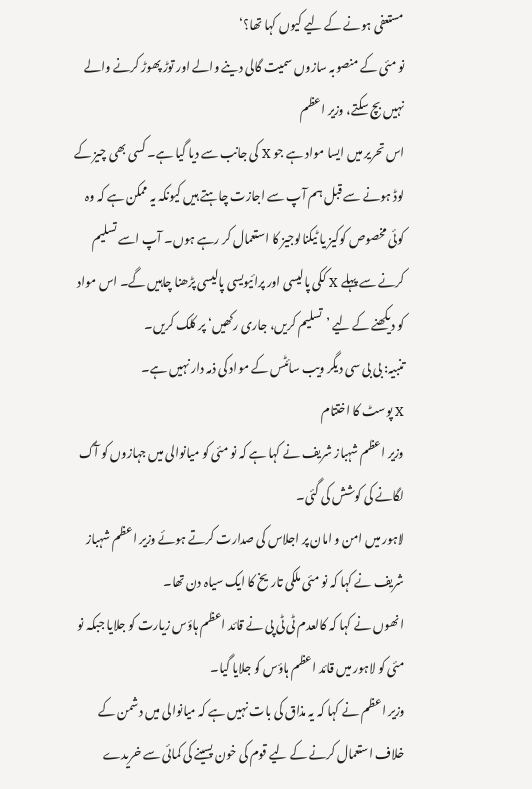مستعفی ہونے کے لیے کیوں کہا تھا؟‘
نو مئی کے منصوبہ سازوں سمیت گالی دینے والے اور توڑ پھوڑ کرنے والے نہیں بچ سکتے، وزیر اعظم
اس تحریر میں ایسا مواد ہے جو X کی جانب سے دیا گیا ہے۔ کسی بھی چیز کے لوڈ ہونے سے قبل ہم آپ سے اجازت چاہتے ہیں کیونکہ یہ ممکن ہے کہ وہ کوئی مخصوص کوکیز یا ٹیکنالوجیز کا استعمال کر رہے ہوں۔ آپ اسے تسلیم کرنے سے پہلے X ککی پالیسی اور پرائیویسی پالیسی پڑھنا چاہیں گے۔ اس مواد کو دیکھنے کے لیے ’تسلیم کریں، جاری رکھیں‘ پر کلک کریں۔
تنبیہ: بی بی سی دیگر ویب سائٹس کے مواد کی ذمہ دار نہیں ہے۔
X پوسٹ کا اختتام
وزیر اعظم شہباز شریف نے کہا ہے کہ نو مئی کو میانوالی میں جہازوں کو آگ لگانے کی کوشش کی گئی۔
لاہور میں امن و امان پر اجلاس کی صدارت کرتے ہوئے وزیر اعظم شہباز شریف نے کہا کہ نو مئی ملکی تاریخ کا ایک سیاہ دن تھا۔
انھوں نے کہا کہ کالعدم ٹی ٹی پی نے قائد اعظم ہاؤس زیارت کو جلایا جبکہ نو مئی کو لاہور میں قائد اعظم ہاؤس کو جلایا گیا۔
وزیر اعظم نے کہا کہ یہ مذاق کی بات نہیں ہے کہ میانوالی میں دشمن کے خلاف استعمال کرنے کے لیے قوم کی خون پسینے کی کمائی سے خریدے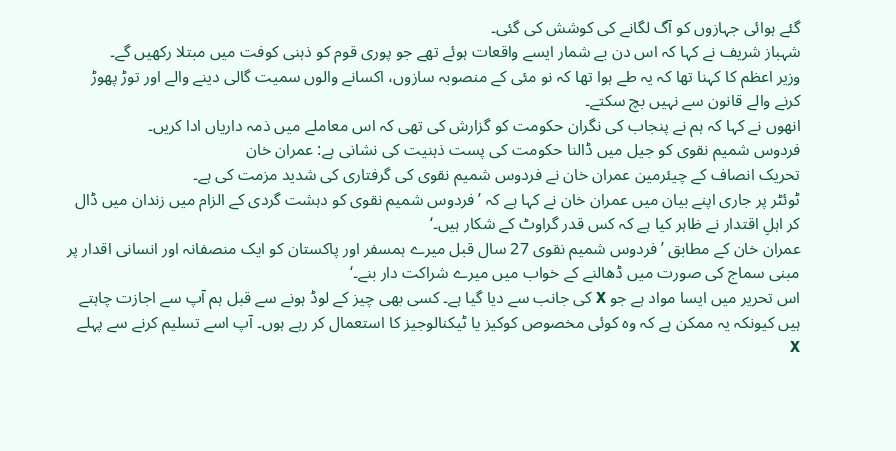گئے ہوائی جہازوں کو آگ لگانے کی کوشش کی گئی۔
شہباز شریف نے کہا کہ اس دن بے شمار ایسے واقعات ہوئے تھے جو پوری قوم کو ذہنی کوفت میں مبتلا رکھیں گے۔
وزیر اعظم کا کہنا تھا کہ یہ طے ہوا تھا کہ نو مئی کے منصوبہ سازوں، اکسانے والوں سمیت گالی دینے والے اور توڑ پھوڑ کرنے والے قانون سے نہیں بچ سکتے۔
انھوں نے کہا کہ ہم نے پنجاب کی نگران حکومت کو گزارش کی تھی کہ اس معاملے میں ذمہ داریاں ادا کریں۔
فردوس شمیم نقوی کو جیل میں ڈالنا حکومت کی پست ذہنیت کی نشانی ہے: عمران خان
تحریک انصاف کے چیئرمین عمران خان نے فردوس شمیم نقوی کی گرفتاری کی شدید مزمت کی ہے۔
ٹوئٹر پر جاری اپنے بیان میں عمران خان نے کہا ہے کہ ’فردوس شمیم نقوی کو دہشت گردی کے الزام میں زندان میں ڈال کر اہلِ اقتدار نے ظاہر کیا ہے کہ کس قدر گراوٹ کے شکار ہیں۔‘
عمران خان کے مطابق ’فردوس شمیم نقوی 27 سال قبل میرے ہمسفر اور پاکستان کو ایک منصفانہ اور انسانی اقدار پر مبنی سماج کی صورت میں ڈھالنے کے خواب میں میرے شراکت دار بنے۔‘
اس تحریر میں ایسا مواد ہے جو X کی جانب سے دیا گیا ہے۔ کسی بھی چیز کے لوڈ ہونے سے قبل ہم آپ سے اجازت چاہتے ہیں کیونکہ یہ ممکن ہے کہ وہ کوئی مخصوص کوکیز یا ٹیکنالوجیز کا استعمال کر رہے ہوں۔ آپ اسے تسلیم کرنے سے پہلے X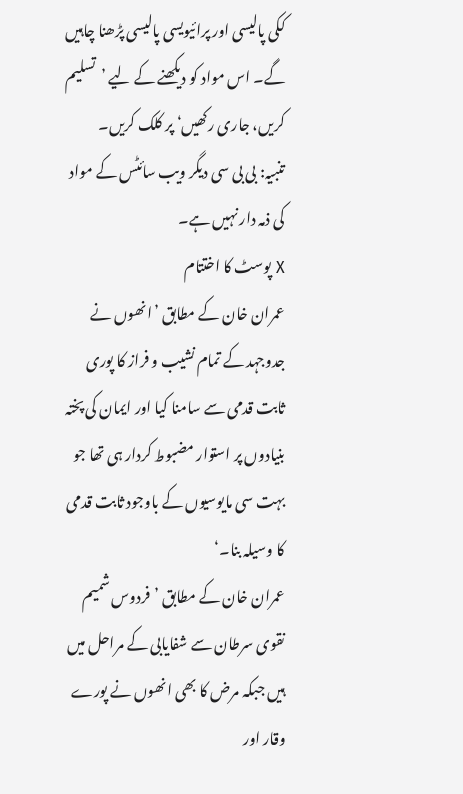ککی پالیسی اور پرائیویسی پالیسی پڑھنا چاہیں گے۔ اس مواد کو دیکھنے کے لیے ’تسلیم کریں، جاری رکھیں‘ پر کلک کریں۔
تنبیہ: بی بی سی دیگر ویب سائٹس کے مواد کی ذمہ دار نہیں ہے۔
X پوسٹ کا اختتام
عمران خان کے مطابق ’انھوں نے جدوجہد کے تمام نشیب و فراز کا پوری ثابت قدمی سے سامنا کیا اور ایمان کی پختہ بنیادوں پر استوار مضبوط کردار ہی تھا جو بہت سی مایوسیوں کے باوجود ثابت قدمی کا وسیلہ بنا۔‘
عمران خان کے مطابق ’فردوس شمیم نقوی سرطان سے شفایابی کے مراحل میں ہیں جبکہ مرض کا بھی انھوں نے پورے وقار اور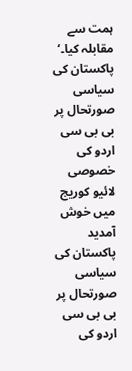ہمت سے مقابلہ کیا۔‘
پاکستان کی سیاسی صورتحال پر بی بی سی اردو کی خصوصی لائیو کوریج میں خوش آمدید
پاکستان کی سیاسی صورتحال پر بی بی سی اردو کی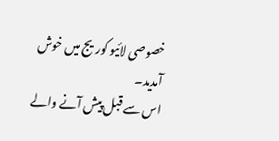خصوصی لائیو کوریج میں خوش آمدید۔
اس سے قبل پیش آنے والے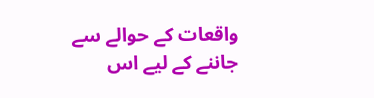واقعات کے حوالے سے جاننے کے لیے اس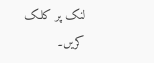لنک پر کلک کریں۔